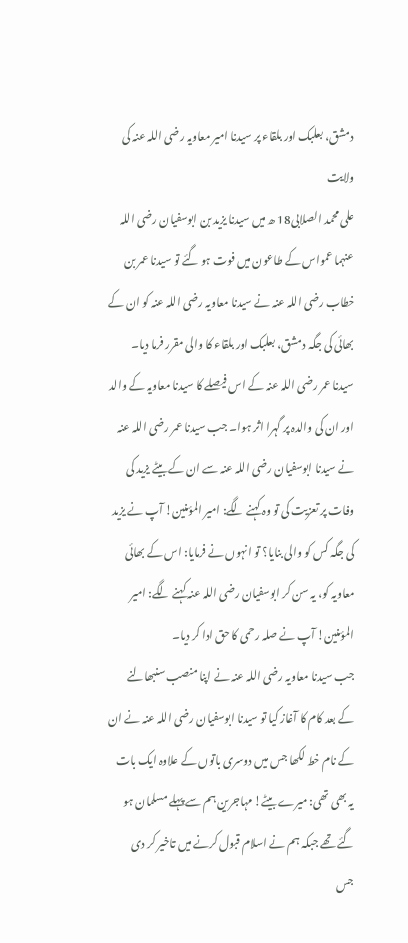دمشق، بعلبک اور بلقاء پر سیدنا امیر معاویہ رضی اللہ عنہ کی ولایت
علی محمد الصلابی18 ھ میں سیدنا یزید بن ابوسفیان رضی اللہ عنہما عمواس کے طاعون میں فوت ہو گئے تو سیدنا عمر بن خطاب رضی اللہ عنہ نے سیدنا معاویہ رضی اللہ عنہ کو ان کے بھائی کی جگہ دمشق، بعلبک اور بلقاء کا والی مقرر فرما دیا۔ سیدنا عمر رضی اللہ عنہ کے اس فیصلے کا سیدنا معاویہ کے والد اور ان کی والدہ پر گہرا اثر ہوا۔ جب سیدنا عمر رضی اللہ عنہ نے سیدنا ابوسفیان رضی اللہ عنہ سے ان کے بیٹے یزید کی وفات پر تعزیت کی تو وہ کہنے لگے: امیر المؤمنین! آپ نے یزید کی جگہ کس کو والی بنایا؟ تو انہوں نے فرمایا: اس کے بھائی معاویہ کو، یہ سن کر ابوسفیان رضی اللہ عنہ کہنے لگے: امیر المؤمنین! آپ نے صلہ رحمی کا حق ادا کر دیا۔
جب سیدنا معاویہ رضی اللہ عنہ نے اپنا منصب سنبھالنے کے بعد کام کا آغاز کیا تو سیدنا ابوسفیان رضی اللہ عنہ نے ان کے نام خط لکھا جس میں دوسری باتوں کے علاوہ ایک بات یہ بھی تھی: میرے بیٹے! مہاجرین ہم سے پہلے مسلمان ہو گئے تھے جبکہ ہم نے اسلام قبول کرنے میں تاخیر کر دی جس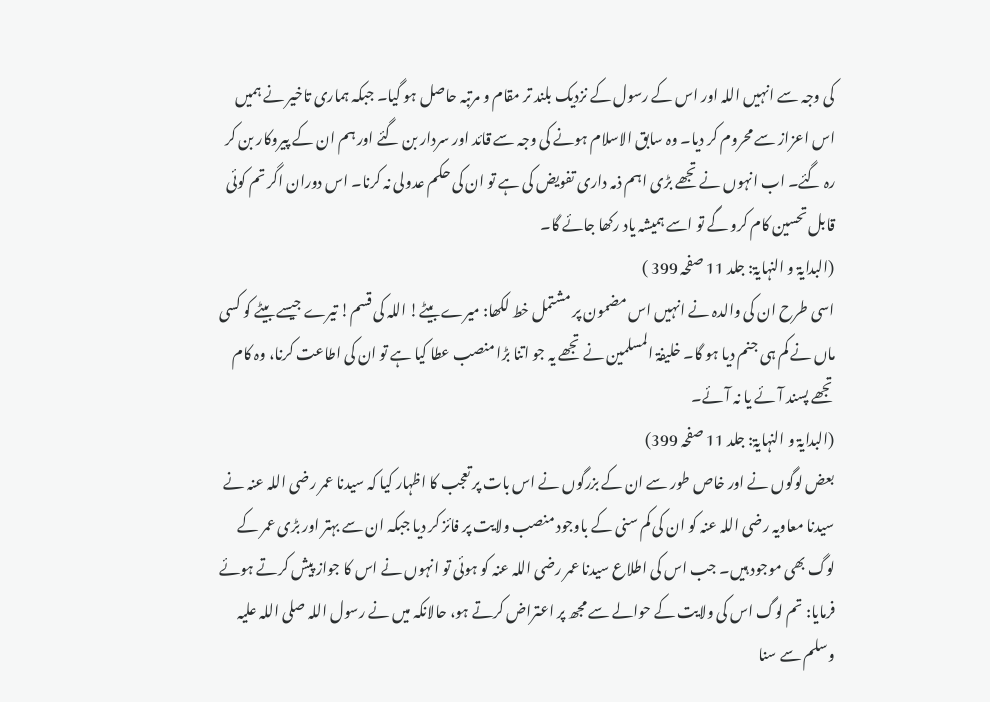کی وجہ سے انہیں اللہ اور اس کے رسول کے نزدیک بلند تر مقام و مرتبہ حاصل ہو گیا۔ جبکہ ہماری تاخیر نے ہمیں اس اعزاز سے محروم کر دیا۔ وہ سابق الاسلام ہونے کی وجہ سے قائد اور سردار بن گئے اور ہم ان کے پیروکار بن کر رہ گئے۔ اب انہوں نے تجھے بڑی اہم ذمہ داری تفویض کی ہے تو ان کی حکم عدولی نہ کرنا۔ اس دوران اگر تم کوئی قابل تحسین کام کرو گے تو اسے ہمیشہ یاد رکھا جائے گا۔
(البدایۃ و النہایۃ: جلد 11 صفحہ 399 )
اسی طرح ان کی والدہ نے انہیں اس مضمون پر مشتمل خط لکھا: میرے بیٹے! اللہ کی قسم! تیرے جیسے بیٹے کو کسی ماں نے کم ہی جنم دیا ہو گا۔ خلیفۃ المسلمین نے تجھے یہ جو اتنا بڑا منصب عطا کیا ہے تو ان کی اطاعت کرنا، وہ کام تجھے پسند آئے یا نہ آئے۔
(البدایۃ و النہایۃ: جلد 11 صفحہ 399)
بعض لوگوں نے اور خاص طور سے ان کے بزرگوں نے اس بات پر تعجب کا اظہار کیا کہ سیدنا عمر رضی اللہ عنہ نے سیدنا معاویہ رضی اللہ عنہ کو ان کی کم سنی کے باوجود منصب ولایت پر فائز کر دیا جبکہ ان سے بہتر اور بڑی عمر کے لوگ بھی موجود ہیں۔ جب اس کی اطلاع سیدنا عمر رضی اللہ عنہ کو ہوئی تو انہوں نے اس کا جواز پیش کرتے ہوئے فرمایا: تم لوگ اس کی ولایت کے حوالے سے مجھ پر اعتراض کرتے ہو، حالانکہ میں نے رسول اللہ صلی اللہ علیہ وسلم سے سنا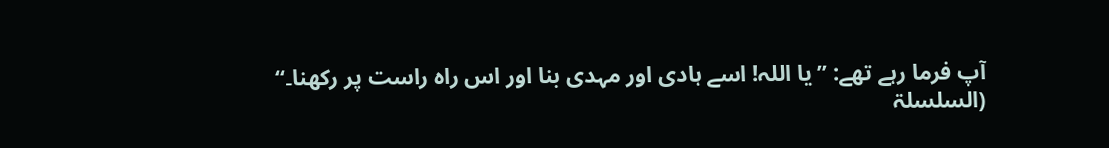آپ فرما رہے تھے: ’’یا اللہ! اسے ہادی اور مہدی بنا اور اس راہ راست پر رکھنا۔‘‘
(السلسلۃ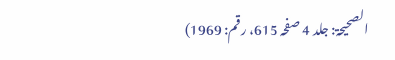الصحیحۃ: جلد 4 صفحہ 615، رقم: 1969)